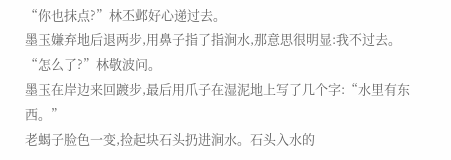“你也抹点?”林丕邺好心递过去。
墨玉嫌弃地后退两步,用鼻子指了指涧水,那意思很明显:我不过去。
“怎么了?”林敬波问。
墨玉在岸边来回踱步,最后用爪子在湿泥地上写了几个字:“水里有东西。”
老蝎子脸色一变,捡起块石头扔进涧水。石头入水的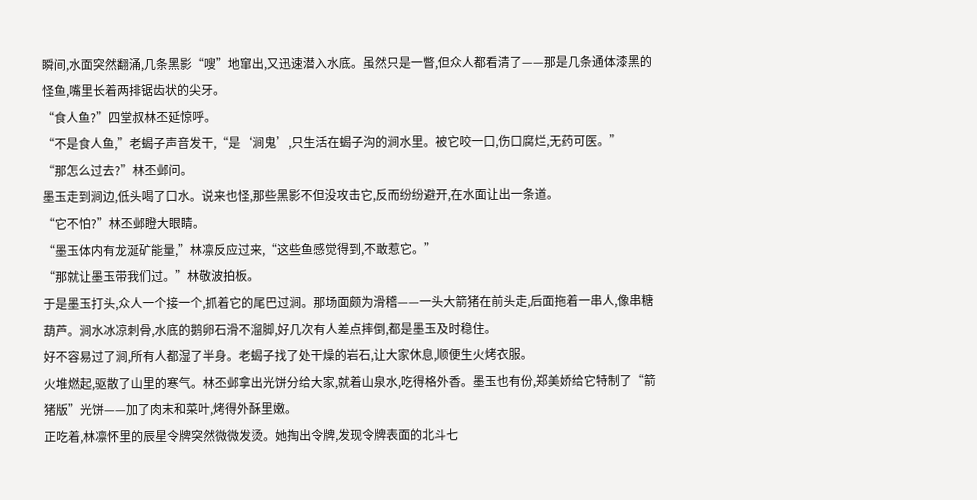瞬间,水面突然翻涌,几条黑影“嗖”地窜出,又迅速潜入水底。虽然只是一瞥,但众人都看清了——那是几条通体漆黑的怪鱼,嘴里长着两排锯齿状的尖牙。
“食人鱼?”四堂叔林丕延惊呼。
“不是食人鱼,”老蝎子声音发干,“是‘涧鬼’,只生活在蝎子沟的涧水里。被它咬一口,伤口腐烂,无药可医。”
“那怎么过去?”林丕邺问。
墨玉走到涧边,低头喝了口水。说来也怪,那些黑影不但没攻击它,反而纷纷避开,在水面让出一条道。
“它不怕?”林丕邺瞪大眼睛。
“墨玉体内有龙涎矿能量,”林凛反应过来,“这些鱼感觉得到,不敢惹它。”
“那就让墨玉带我们过。”林敬波拍板。
于是墨玉打头,众人一个接一个,抓着它的尾巴过涧。那场面颇为滑稽——一头大箭猪在前头走,后面拖着一串人,像串糖葫芦。涧水冰凉刺骨,水底的鹅卵石滑不溜脚,好几次有人差点摔倒,都是墨玉及时稳住。
好不容易过了涧,所有人都湿了半身。老蝎子找了处干燥的岩石,让大家休息,顺便生火烤衣服。
火堆燃起,驱散了山里的寒气。林丕邺拿出光饼分给大家,就着山泉水,吃得格外香。墨玉也有份,郑美娇给它特制了“箭猪版”光饼——加了肉末和菜叶,烤得外酥里嫩。
正吃着,林凛怀里的辰星令牌突然微微发烫。她掏出令牌,发现令牌表面的北斗七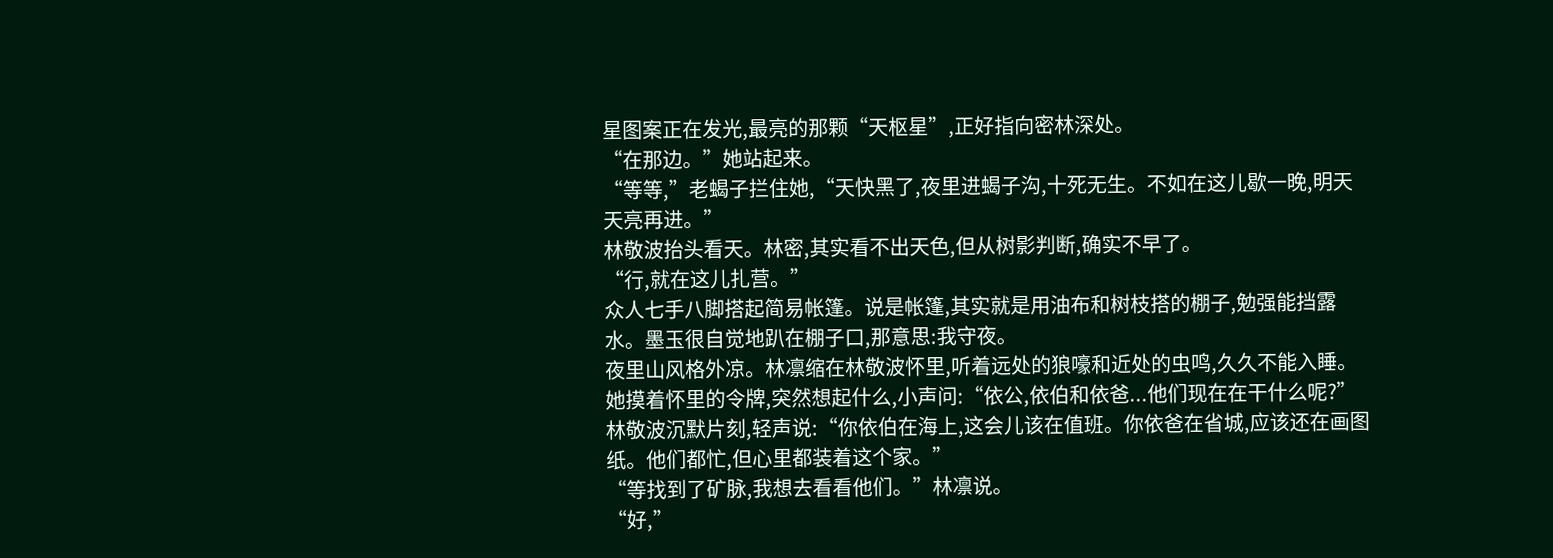星图案正在发光,最亮的那颗“天枢星”,正好指向密林深处。
“在那边。”她站起来。
“等等,”老蝎子拦住她,“天快黑了,夜里进蝎子沟,十死无生。不如在这儿歇一晚,明天天亮再进。”
林敬波抬头看天。林密,其实看不出天色,但从树影判断,确实不早了。
“行,就在这儿扎营。”
众人七手八脚搭起简易帐篷。说是帐篷,其实就是用油布和树枝搭的棚子,勉强能挡露水。墨玉很自觉地趴在棚子口,那意思:我守夜。
夜里山风格外凉。林凛缩在林敬波怀里,听着远处的狼嚎和近处的虫鸣,久久不能入睡。她摸着怀里的令牌,突然想起什么,小声问:“依公,依伯和依爸...他们现在在干什么呢?”
林敬波沉默片刻,轻声说:“你依伯在海上,这会儿该在值班。你依爸在省城,应该还在画图纸。他们都忙,但心里都装着这个家。”
“等找到了矿脉,我想去看看他们。”林凛说。
“好,”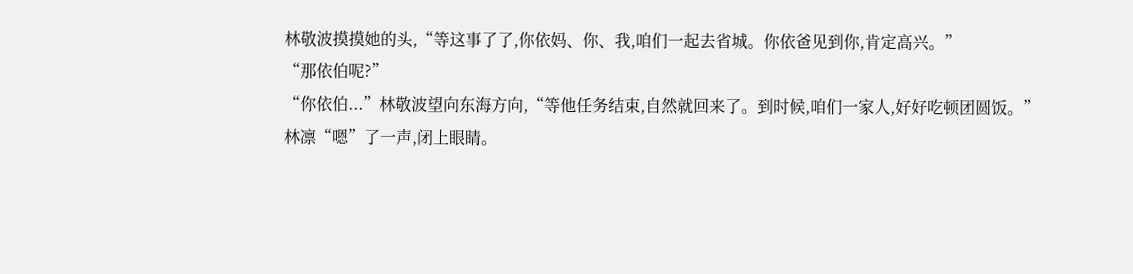林敬波摸摸她的头,“等这事了了,你依妈、你、我,咱们一起去省城。你依爸见到你,肯定高兴。”
“那依伯呢?”
“你依伯...”林敬波望向东海方向,“等他任务结束,自然就回来了。到时候,咱们一家人,好好吃顿团圆饭。”
林凛“嗯”了一声,闭上眼睛。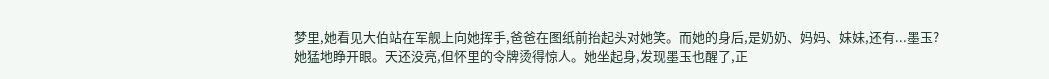梦里,她看见大伯站在军舰上向她挥手,爸爸在图纸前抬起头对她笑。而她的身后,是奶奶、妈妈、妹妹,还有...墨玉?
她猛地睁开眼。天还没亮,但怀里的令牌烫得惊人。她坐起身,发现墨玉也醒了,正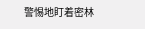警惕地盯着密林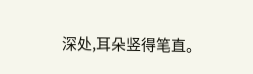深处,耳朵竖得笔直。